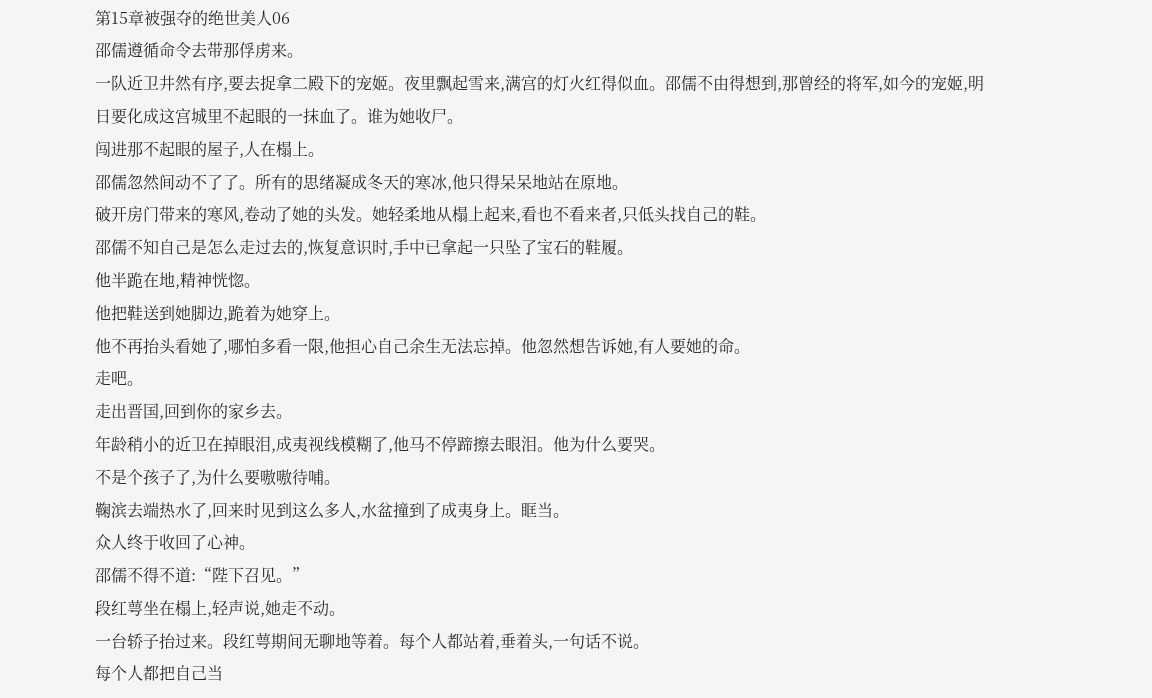第15章被强夺的绝世美人06
邵儒遵循命令去带那俘虏来。
一队近卫井然有序,要去捉拿二殿下的宠姬。夜里飘起雪来,满宫的灯火红得似血。邵儒不由得想到,那曾经的将军,如今的宠姬,明日要化成这宫城里不起眼的一抹血了。谁为她收尸。
闯进那不起眼的屋子,人在榻上。
邵儒忽然间动不了了。所有的思绪凝成冬天的寒冰,他只得呆呆地站在原地。
破开房门带来的寒风,卷动了她的头发。她轻柔地从榻上起来,看也不看来者,只低头找自己的鞋。
邵儒不知自己是怎么走过去的,恢复意识时,手中已拿起一只坠了宝石的鞋履。
他半跪在地,精神恍惚。
他把鞋送到她脚边,跪着为她穿上。
他不再抬头看她了,哪怕多看一限,他担心自己余生无法忘掉。他忽然想告诉她,有人要她的命。
走吧。
走出晋国,回到你的家乡去。
年龄稍小的近卫在掉眼泪,成夷视线模糊了,他马不停蹄擦去眼泪。他为什么要哭。
不是个孩子了,为什么要嗷嗷待哺。
鞠滨去端热水了,回来时见到这么多人,水盆撞到了成夷身上。眶当。
众人终于收回了心神。
邵儒不得不道:“陛下召见。”
段红萼坐在榻上,轻声说,她走不动。
一台轿子抬过来。段红萼期间无聊地等着。每个人都站着,垂着头,一句话不说。
每个人都把自己当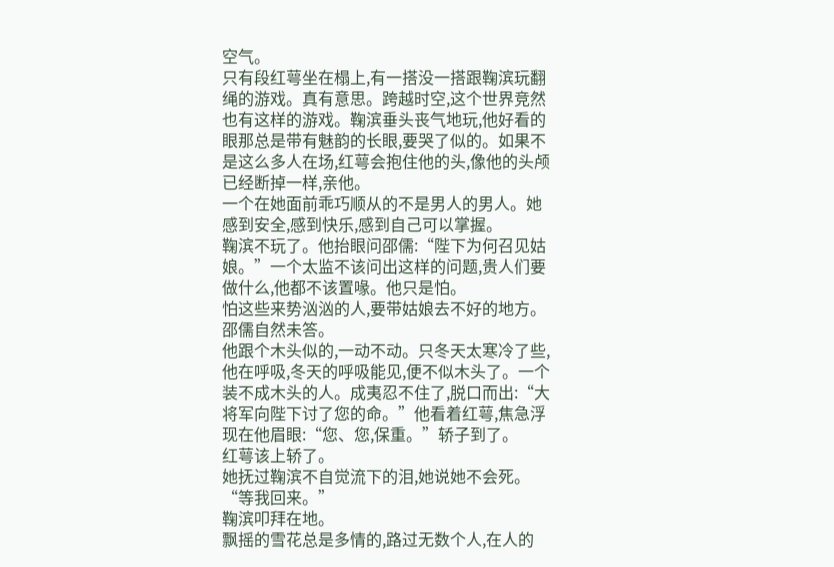空气。
只有段红萼坐在榻上,有一搭没一搭跟鞠滨玩翻绳的游戏。真有意思。跨越时空,这个世界竞然也有这样的游戏。鞠滨垂头丧气地玩,他好看的眼那总是带有魅韵的长眼,要哭了似的。如果不是这么多人在场,红萼会抱住他的头,像他的头颅已经断掉一样,亲他。
一个在她面前乖巧顺从的不是男人的男人。她感到安全,感到快乐,感到自己可以掌握。
鞠滨不玩了。他抬眼问邵儒:“陛下为何召见姑娘。”一个太监不该问出这样的问题,贵人们要做什么,他都不该置喙。他只是怕。
怕这些来势汹汹的人,要带姑娘去不好的地方。邵儒自然未答。
他跟个木头似的,一动不动。只冬天太寒冷了些,他在呼吸,冬天的呼吸能见,便不似木头了。一个装不成木头的人。成夷忍不住了,脱口而出:“大将军向陛下讨了您的命。”他看着红萼,焦急浮现在他眉眼:“您、您,保重。”轿子到了。
红萼该上轿了。
她抚过鞠滨不自觉流下的泪,她说她不会死。“等我回来。”
鞠滨叩拜在地。
飘摇的雪花总是多情的,路过无数个人,在人的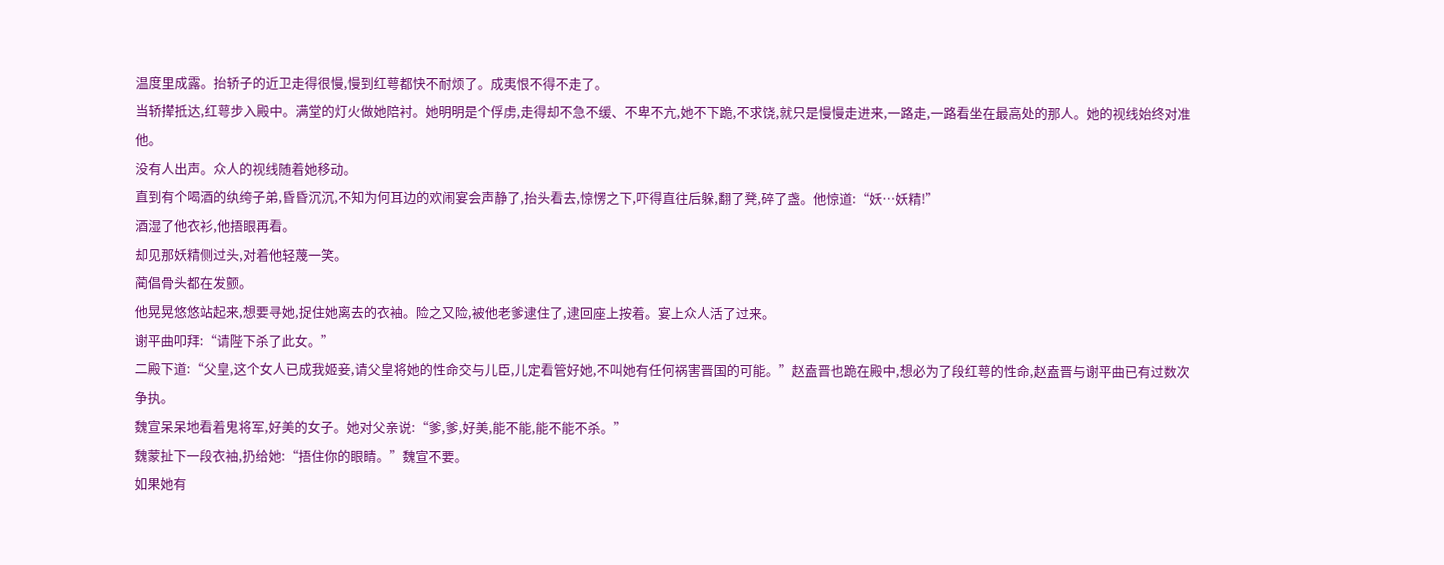温度里成露。抬轿子的近卫走得很慢,慢到红萼都快不耐烦了。成夷恨不得不走了。
当轿撵抵达,红萼步入殿中。满堂的灯火做她陪衬。她明明是个俘虏,走得却不急不缓、不卑不亢,她不下跪,不求饶,就只是慢慢走进来,一路走,一路看坐在最高处的那人。她的视线始终对准他。
没有人出声。众人的视线随着她移动。
直到有个喝酒的纨绔子弟,昏昏沉沉,不知为何耳边的欢闹宴会声静了,抬头看去,惊愣之下,吓得直往后躲,翻了凳,碎了盏。他惊道:“妖…妖精!”
酒湿了他衣衫,他捂眼再看。
却见那妖精侧过头,对着他轻蔑一笑。
蔺倡骨头都在发颤。
他晃晃悠悠站起来,想要寻她,捉住她离去的衣袖。险之又险,被他老爹逮住了,逮回座上按着。宴上众人活了过来。
谢平曲叩拜:“请陛下杀了此女。”
二殿下道:“父皇,这个女人已成我姬妾,请父皇将她的性命交与儿臣,儿定看管好她,不叫她有任何祸害晋国的可能。”赵盍晋也跪在殿中,想必为了段红萼的性命,赵盍晋与谢平曲已有过数次争执。
魏宣呆呆地看着鬼将军,好美的女子。她对父亲说:“爹,爹,好美,能不能,能不能不杀。”
魏蒙扯下一段衣袖,扔给她:“捂住你的眼睛。”魏宣不要。
如果她有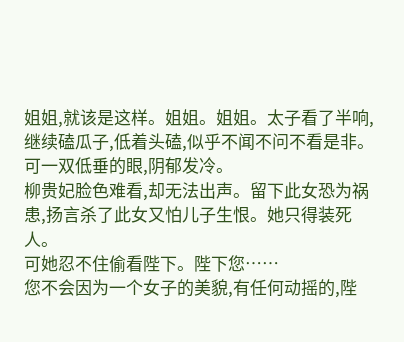姐姐,就该是这样。姐姐。姐姐。太子看了半响,继续磕瓜子,低着头磕,似乎不闻不问不看是非。可一双低垂的眼,阴郁发冷。
柳贵妃脸色难看,却无法出声。留下此女恐为祸患,扬言杀了此女又怕儿子生恨。她只得装死人。
可她忍不住偷看陛下。陛下您……
您不会因为一个女子的美貌,有任何动摇的,陛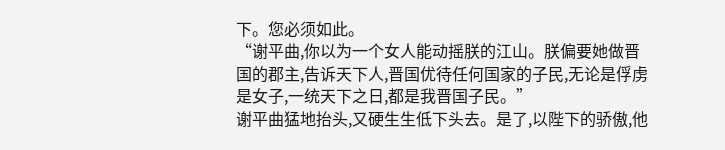下。您必须如此。
“谢平曲,你以为一个女人能动摇朕的江山。朕偏要她做晋国的郡主,告诉天下人,晋国优待任何国家的子民,无论是俘虏是女子,一统天下之日,都是我晋国子民。”
谢平曲猛地抬头,又硬生生低下头去。是了,以陛下的骄傲,他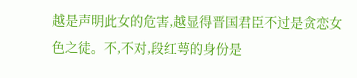越是声明此女的危害,越显得晋国君臣不过是贪恋女色之徒。不,不对,段红萼的身份是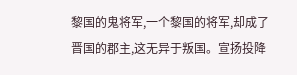黎国的鬼将军,一个黎国的将军,却成了晋国的郡主,这无异于叛国。宣扬投降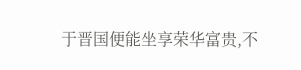于晋国便能坐享荣华富贵,不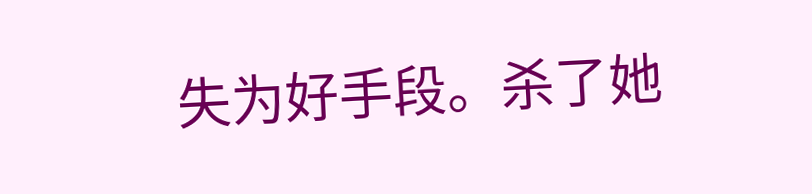失为好手段。杀了她